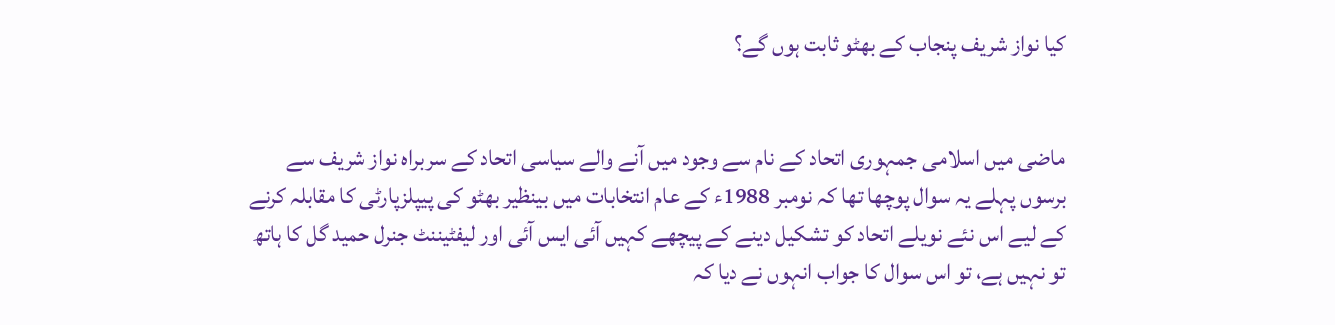کیا نواز شریف پنجاب کے بھٹو ثابت ہوں گے؟


ماضی میں اسلامی جمہوری اتحاد کے نام سے وجود میں آنے والے سیاسی اتحاد کے سربراہ نواز شریف سے برسوں پہلے یہ سوال پوچھا تھا کہ نومبر 1988ء کے عام انتخابات میں بینظیر بھٹو کی پیپلزپارٹی کا مقابلہ کرنے کے لیے اس نئے نویلے اتحاد کو تشکیل دینے کے پیچھے کہیں آئی ایس آئی اور لیفٹیننٹ جنرل حمید گل کا ہاتھ تو نہیں ہے، تو اس سوال کا جواب انہوں نے دیا کہ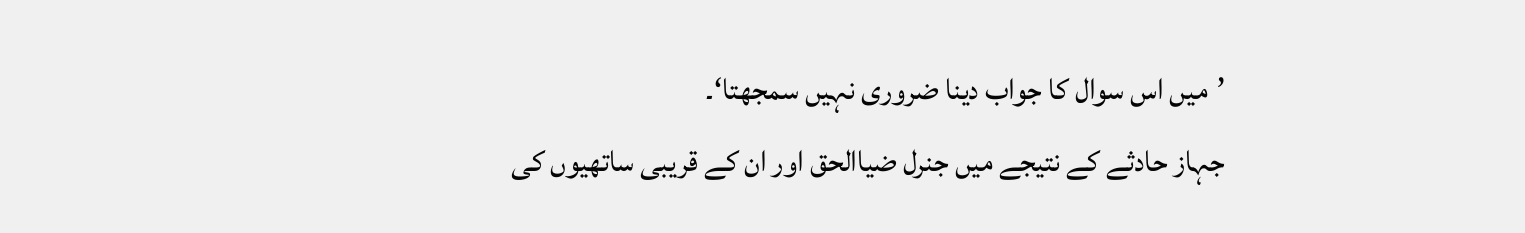’میں اس سوال کا جواب دینا ضروری نہیں سمجھتا‘۔
جہاز حادثے کے نتیجے میں جنرل ضیاالحق اور ان کے قریبی ساتھیوں کی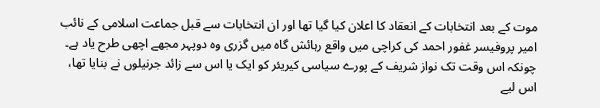موت کے بعد انتخابات کے انعقاد کا اعلان کیا گیا تھا اور ان انتخابات سے قبل جماعت اسلامی کے نائب امیر پروفیسر غفور احمد کی کراچی میں واقع رہائش گاہ میں گزری وہ دوپہر مجھے اچھی طرح یاد ہے۔
چونکہ اس وقت تک نواز شریف کے پورے سیاسی کیریئر کو ایک یا اس سے زائد جرنیلوں نے بنایا تھا، اس لیے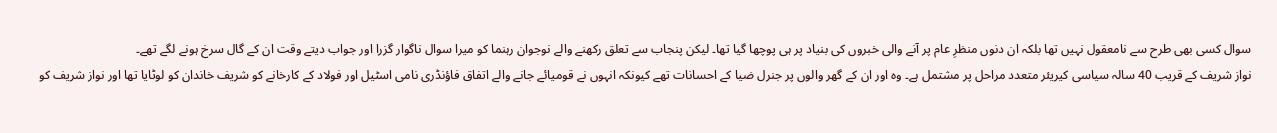سوال کسی بھی طرح سے نامعقول نہیں تھا بلکہ ان دنوں منظرِ عام پر آنے والی خبروں کی بنیاد پر ہی پوچھا گیا تھا۔ لیکن پنجاب سے تعلق رکھنے والے نوجوان رہنما کو میرا سوال ناگوار گزرا اور جواب دیتے وقت ان کے گال سرخ ہونے لگے تھے۔
نواز شریف کے قریب 40 سالہ سیاسی کیریئر متعدد مراحل پر مشتمل ہے۔ وہ اور ان کے گھر والوں پر جنرل ضیا کے احسانات تھے کیونکہ انہوں نے قومیائے جانے والے اتفاق فاؤنڈری نامی اسٹیل اور فولاد کے کارخانے کو شریف خاندان کو لوٹایا تھا اور نواز شریف کو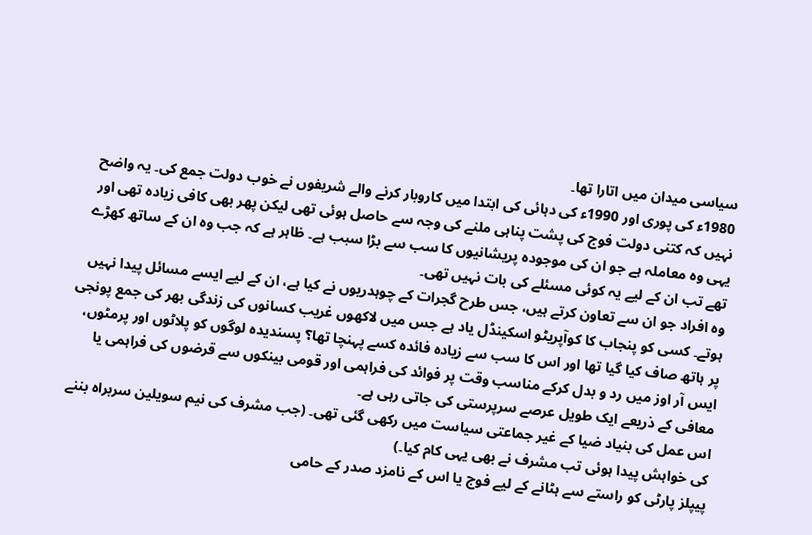سیاسی میدان میں اتارا تھا۔
1980ء کی پوری اور 1990ء کی دہائی کی ابتدا میں کاروبار کرنے والے شریفوں نے خوب دولت جمع کی۔ یہ واضح نہیں کہ کتنی دولت فوج کی پشت پناہی ملنے کی وجہ سے حاصل ہوئی تھی لیکن پھر بھی کافی زیادہ تھی اور یہی وہ معاملہ ہے جو ان کی موجودہ پریشانیوں کا سب سے بڑا سبب ہے۔ ظاہر ہے کہ جب وہ ان کے ساتھ کھڑے تھے تب ان کے لیے یہ کوئی مسئلے کی بات نہیں تھی۔
وہ افراد جو ان سے تعاون کرتے ہیں، جس طرح گجرات کے چوہدریوں نے کیا ہے، ان کے لیے ایسے مسائل پیدا نہیں ہوتے۔ کسی کو پنجاب کا کوآپریٹو اسکینڈل یاد ہے جس میں لاکھوں غریب کسانوں کی زندگی بھر کی جمع پونجی پر ہاتھ صاف کیا گیا تھا اور اس کا سب سے زیادہ فائدہ کسے پہنچا تھا؟ پسندیدہ لوگوں کو پلاٹوں اور پرمٹوں، ایس آر اوز میں رد و بدل کرکے مناسب وقت پر فوائد کی فراہمی اور قومی بینکوں سے قرضوں کی فراہمی یا معافی کے ذریعے ایک طویل عرصے سرپرستی کی جاتی رہی ہے۔
اس عمل کی بنیاد ضیا کے غیر جماعتی سیاست میں رکھی گئی تھی۔ (جب مشرف کی نیم سویلین سربراہ بننے کی خواہش پیدا ہوئی تب مشرف نے بھی یہی کام کیا۔)
پیپلز پارٹی کو راستے سے ہٹانے کے لیے فوج یا اس کے نامزد صدر کے حامی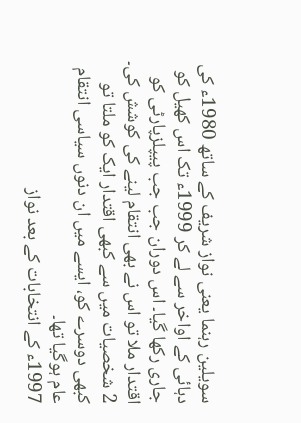سویلین رہنما یعنی نواز شریف کے ساتھ 1980ء کی دہائی کے اواخر سے لے کر 1999ء تک اس کھیل کو جاری رکھا گیا۔ اس دوران جب جب پیپلزپارٹی کو اقتدار ملا تو اس نے بھی انتقام لینے کی کوشش کی۔ 2 شخصیات میں سے کبھی اقتدار ایک کو ملتا تو کبھی دوسرے کو، ایسے میں ان دنوں سیاسی انتقام عام ہوگیا تھا۔
1997ء کے انتخابات کے بعد نواز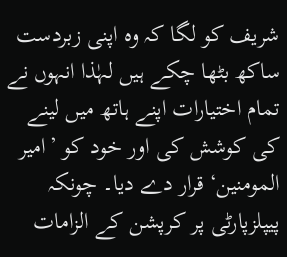شریف کو لگا کہ وہ اپنی زبردست ساکھ بٹھا چکے ہیں لہٰذا انہوں نے تمام اختیارات اپنے ہاتھ میں لینے کی کوشش کی اور خود کو ’امیر المومنین‘ قرار دے دیا۔ چونکہ پیپلزپارٹی پر کرپشن کے الزامات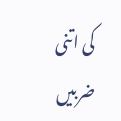کی اتنی ضربیں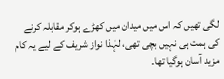لگی تھیں کہ اس میں میدان میں کھڑے ہوکر مقابلہ کرنے کی ہمت ہی نہیں بچی تھی، لہٰذا نواز شریف کے لیے یہ کام مزید آسان ہوگیا تھا۔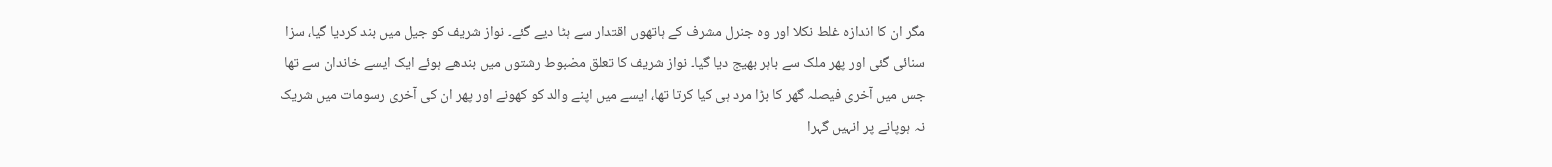مگر ان کا اندازہ غلط نکلا اور وہ جنرل مشرف کے ہاتھوں اقتدار سے ہٹا دیے گئے۔ نواز شریف کو جیل میں بند کردیا گیا، سزا سنائی گئی اور پھر ملک سے باہر بھیج دیا گیا۔ نواز شریف کا تعلق مضبوط رشتوں میں بندھے ہوئے ایک ایسے خاندان سے تھا جس میں آخری فیصلہ گھر کا بڑا مرد ہی کیا کرتا تھا، ایسے میں اپنے والد کو کھونے اور پھر ان کی آخری رسومات میں شریک نہ ہوپانے پر انہیں گہرا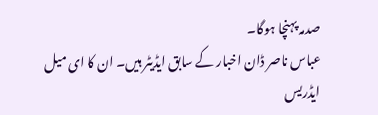صدمہ پہنچا ہوگا۔
عباس ناصر ڈان اخبار کے سابق ایڈیٹر ہیں۔ ان کا ای میل ایڈریس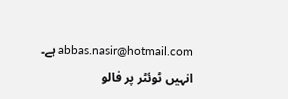abbas.nasir@hotmail.com ہے۔
انہیں ٹوئٹر پر فالو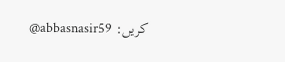کریں: abbasnasir59@